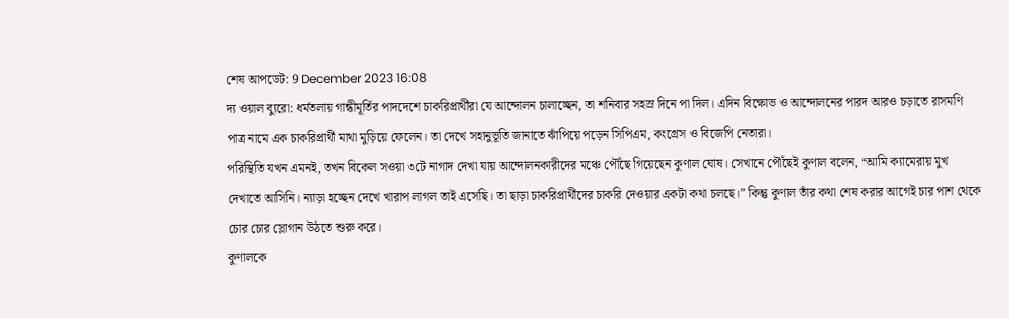শেষ আপডেট: 9 December 2023 16:08
দ্য ওয়াল ব্যুরো: ধর্মতলায় গান্ধীমূর্তির পাদদেশে চাকরিপ্রার্থীরা যে আন্দোলন চালাচ্ছেন, তা শনিবার সহস্র দিনে পা দিল। এদিন বিক্ষোভ ও আন্দোলনের পারদ আরও চড়াতে রাসমণি পাত্র নামে এক চাকরিপ্রার্থী মাথা মুড়িয়ে ফেলেন। তা দেখে সহানুভূতি জানাতে ঝাঁপিয়ে পড়েন সিপিএম, কংগ্রেস ও বিজেপি নেতারা।
পরিস্থিতি যখন এমনই, তখন বিকেল সওয়া ৩টে নাগাদ দেখা যায় আন্দোলনকারীদের মঞ্চে পৌঁছে গিয়েছেন কুণাল ঘোষ। সেখানে পৌঁছেই কুণাল বলেন, “আমি ক্যামেরায় মুখ দেখাতে আসিনি। ন্যাড়া হচ্ছেন দেখে খারাপ লাগল তাই এসেছি। তা ছাড়া চাকরিপ্রার্থীদের চাকরি দেওয়ার একটা কথা চলছে।” কিন্তু কুণাল তাঁর কথা শেষ করার আগেই চার পাশ থেকে চোর চোর স্লোগান উঠতে শুরু করে।
কুণালকে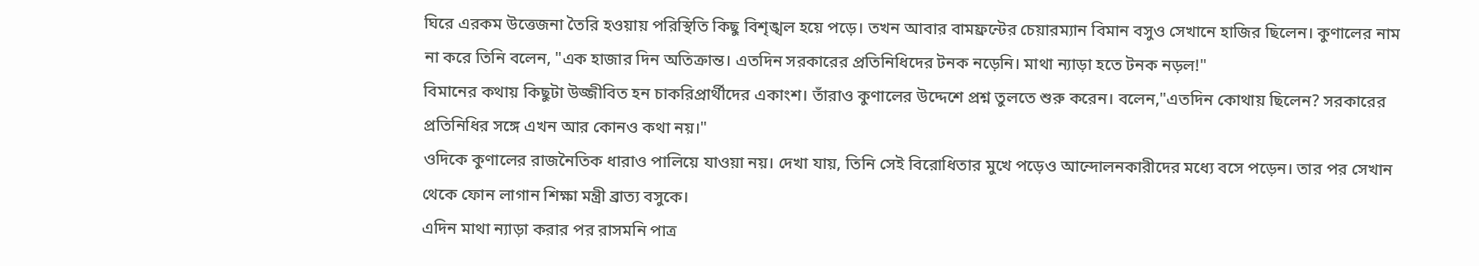ঘিরে এরকম উত্তেজনা তৈরি হওয়ায় পরিস্থিতি কিছু বিশৃঙ্খল হয়ে পড়ে। তখন আবার বামফ্রন্টের চেয়ারম্যান বিমান বসুও সেখানে হাজির ছিলেন। কুণালের নাম না করে তিনি বলেন, "এক হাজার দিন অতিক্রান্ত। এতদিন সরকারের প্রতিনিধিদের টনক নড়েনি। মাথা ন্যাড়া হতে টনক নড়ল!"
বিমানের কথায় কিছুটা উজ্জীবিত হন চাকরিপ্রার্থীদের একাংশ। তাঁরাও কুণালের উদ্দেশে প্রশ্ন তুলতে শুরু করেন। বলেন,"এতদিন কোথায় ছিলেন? সরকারের প্রতিনিধির সঙ্গে এখন আর কোনও কথা নয়।"
ওদিকে কুণালের রাজনৈতিক ধারাও পালিয়ে যাওয়া নয়। দেখা যায়, তিনি সেই বিরোধিতার মুখে পড়েও আন্দোলনকারীদের মধ্যে বসে পড়েন। তার পর সেখান থেকে ফোন লাগান শিক্ষা মন্ত্রী ব্রাত্য বসুকে।
এদিন মাথা ন্যাড়া করার পর রাসমনি পাত্র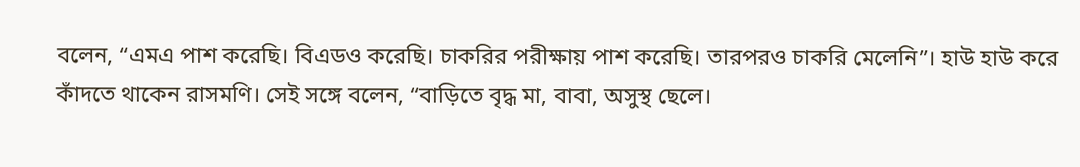বলেন, “এমএ পাশ করেছি। বিএডও করেছি। চাকরির পরীক্ষায় পাশ করেছি। তারপরও চাকরি মেলেনি”। হাউ হাউ করে কাঁদতে থাকেন রাসমণি। সেই সঙ্গে বলেন, “বাড়িতে বৃদ্ধ মা, বাবা, অসুস্থ ছেলে।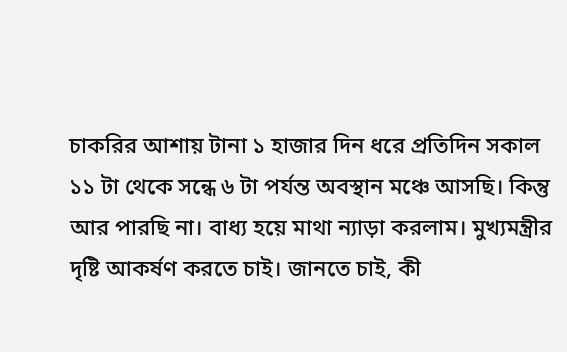চাকরির আশায় টানা ১ হাজার দিন ধরে প্রতিদিন সকাল ১১ টা থেকে সন্ধে ৬ টা পর্যন্ত অবস্থান মঞ্চে আসছি। কিন্তু আর পারছি না। বাধ্য হয়ে মাথা ন্যাড়া করলাম। মুখ্যমন্ত্রীর দৃষ্টি আকর্ষণ করতে চাই। জানতে চাই, কী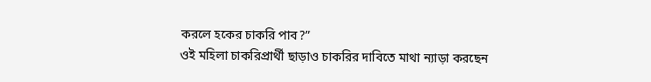করলে হকের চাকরি পাব?”
ওই মহিলা চাকরিপ্রার্থী ছাড়াও চাকরির দাবিতে মাথা ন্যাড়া করছেন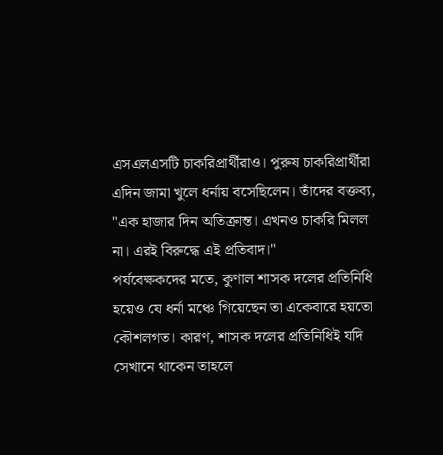এসএলএসটি চাকরিপ্রার্থীরাও। পুরুষ চাকরিপ্রার্থীরা এদিন জামা খুলে ধর্নায় বসেছিলেন। তাঁদের বক্তব্য, "এক হাজার দিন অতিক্রান্ত। এখনও চাকরি মিলল না। এরই বিরুদ্ধে এই প্রতিবাদ।"
পর্যবেক্ষকদের মতে, কুণাল শাসক দলের প্রতিনিধি হয়েও যে ধর্না মঞ্চে গিয়েছেন তা একেবারে হয়তো কৌশলগত। কারণ, শাসক দলের প্রতিনিধিই যদি সেখানে থাকেন তাহলে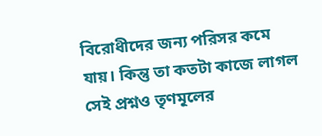বিরোধীদের জন্য পরিসর কমে যায়। কিন্তু তা কতটা কাজে লাগল সেই প্রশ্নও তৃণমূলের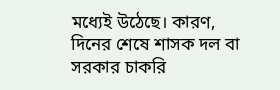মধ্যেই উঠেছে। কারণ, দিনের শেষে শাসক দল বা সরকার চাকরি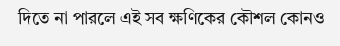দিতে না পারলে এই সব ক্ষণিকের কৌশল কোনও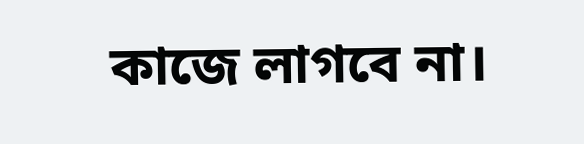কাজে লাগবে না।